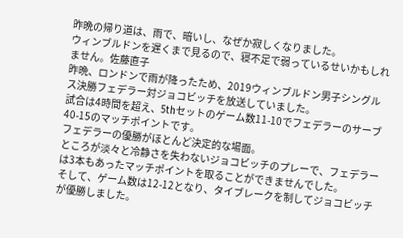昨晩の帰り道は、雨で、暗いし、なぜか寂しくなりました。
ウィンブルドンを遅くまで見るので、寝不足で弱っているせいかもしれません。佐藤直子
昨晩、ロンドンで雨が降ったため、2019ウィンブルドン男子シングルス決勝フェデラー対ジョコビッチを放送していました。
試合は4時間を超え、5thセットのゲーム数11-10でフェデラーのサーブ40-15のマッチポイントです。
フェデラーの優勝がほとんど決定的な場面。
ところが淡々と冷静さを失わないジョコビッチのプレーで、フェデラーは3本もあったマッチポイントを取ることができませんでした。
そして、ゲーム数は12-12となり、タイブレークを制してジョコビッチが優勝しました。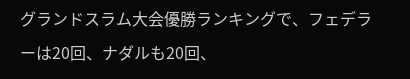グランドスラム大会優勝ランキングで、フェデラーは20回、ナダルも20回、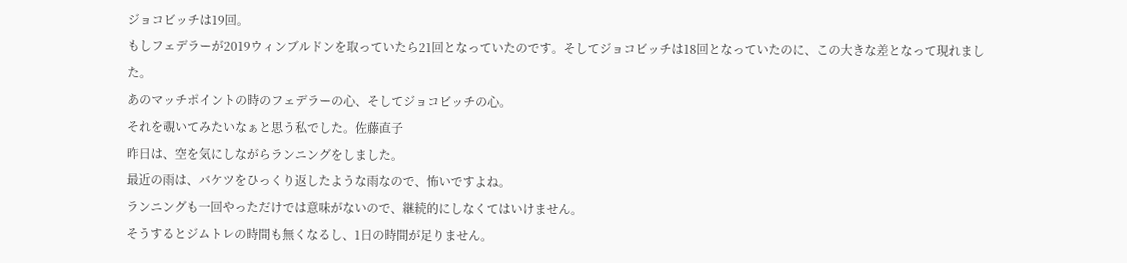ジョコビッチは19回。
もしフェデラーが2019ウィンブルドンを取っていたら21回となっていたのです。そしてジョコビッチは18回となっていたのに、この大きな差となって現れました。
あのマッチポイントの時のフェデラーの心、そしてジョコビッチの心。
それを覗いてみたいなぁと思う私でした。佐藤直子
昨日は、空を気にしながらランニングをしました。
最近の雨は、バケツをひっくり返したような雨なので、怖いですよね。
ランニングも一回やっただけでは意味がないので、継続的にしなくてはいけません。
そうするとジムトレの時間も無くなるし、1日の時間が足りません。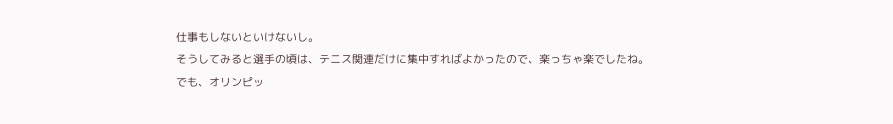仕事もしないといけないし。
そうしてみると選手の頃は、テニス関連だけに集中すればよかったので、楽っちゃ楽でしたね。
でも、オリンピッ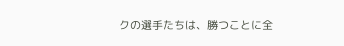クの選手たちは、勝つことに全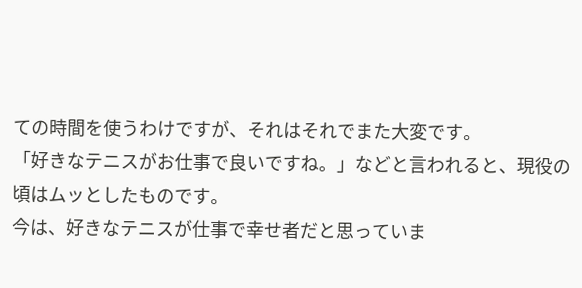ての時間を使うわけですが、それはそれでまた大変です。
「好きなテニスがお仕事で良いですね。」などと言われると、現役の頃はムッとしたものです。
今は、好きなテニスが仕事で幸せ者だと思っていま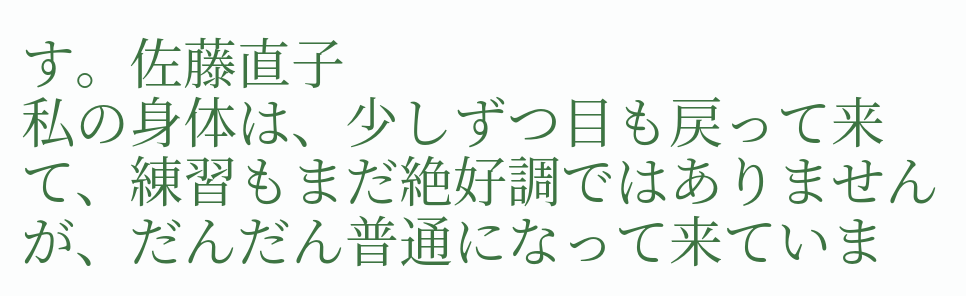す。佐藤直子
私の身体は、少しずつ目も戻って来て、練習もまだ絶好調ではありませんが、だんだん普通になって来ていま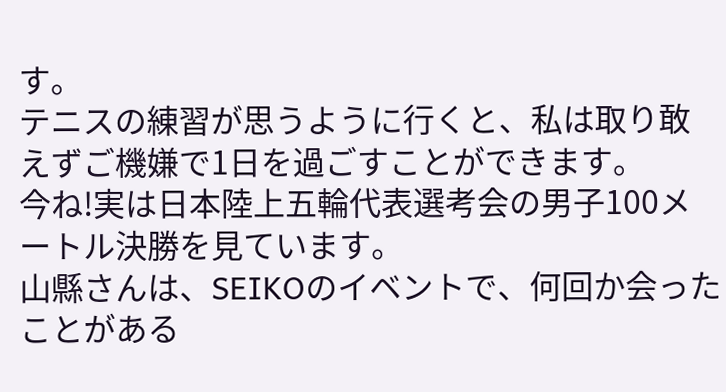す。
テニスの練習が思うように行くと、私は取り敢えずご機嫌で1日を過ごすことができます。
今ね!実は日本陸上五輪代表選考会の男子100メートル決勝を見ています。
山縣さんは、SEIKOのイベントで、何回か会ったことがある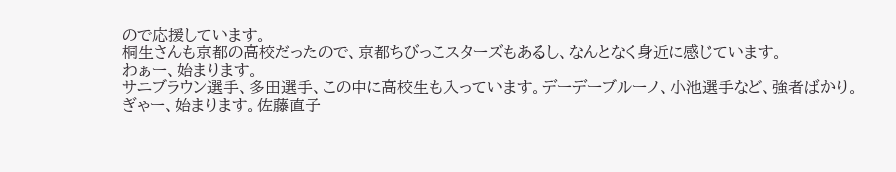ので応援しています。
桐生さんも京都の高校だったので、京都ちびっこスターズもあるし、なんとなく身近に感じています。
わぁー、始まります。
サニブラウン選手、多田選手、この中に高校生も入っています。デーデーブルーノ、小池選手など、強者ばかり。
ぎゃー、始まります。佐藤直子